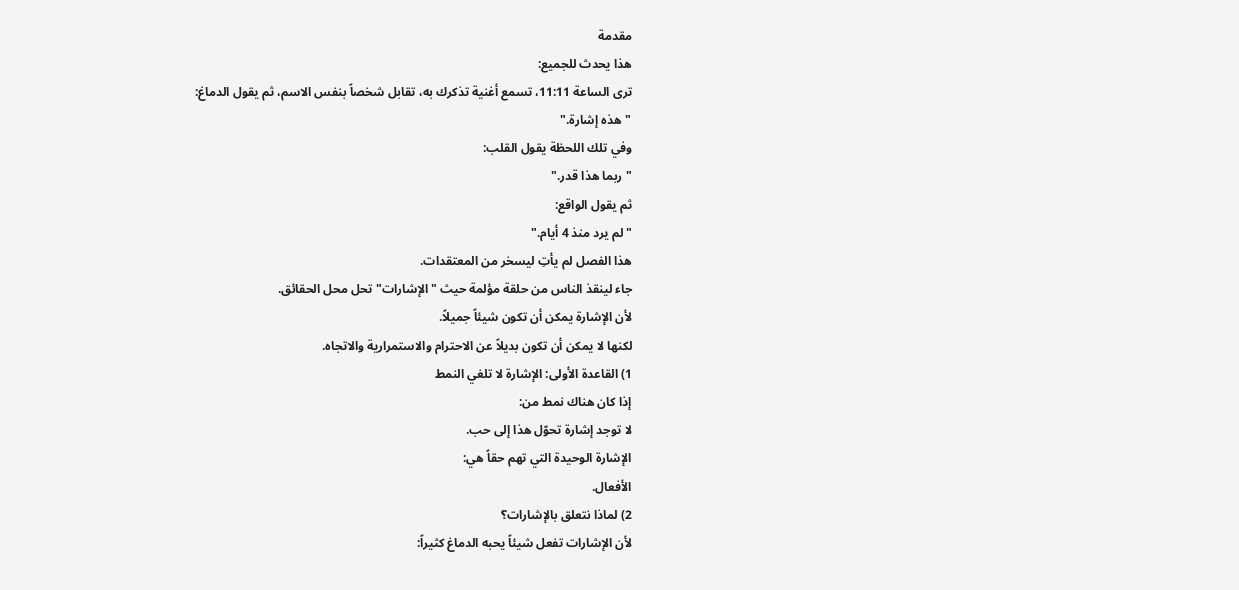مقدمة
هذا يحدث للجميع:
ترى الساعة 11:11، تسمع أغنية تذكرك به، تقابل شخصاً بنفس الاسم، ثم يقول الدماغ:
"هذه إشارة."
وفي تلك اللحظة يقول القلب:
"ربما هذا قدر."
ثم يقول الواقع:
"لم يرد منذ 4 أيام."
هذا الفصل لم يأتِ ليسخر من المعتقدات.
جاء لينقذ الناس من حلقة مؤلمة حيث "الإشارات" تحل محل الحقائق.
لأن الإشارة يمكن أن تكون شيئاً جميلاً.
لكنها لا يمكن أن تكون بديلاً عن الاحترام والاستمرارية والاتجاه.
1) القاعدة الأولى: الإشارة لا تلغي النمط
إذا كان هناك نمط من:
لا توجد إشارة تحوّل هذا إلى حب.
الإشارة الوحيدة التي تهم حقاً هي:
الأفعال.
2) لماذا نتعلق بالإشارات؟
لأن الإشارات تفعل شيئاً يحبه الدماغ كثيراً: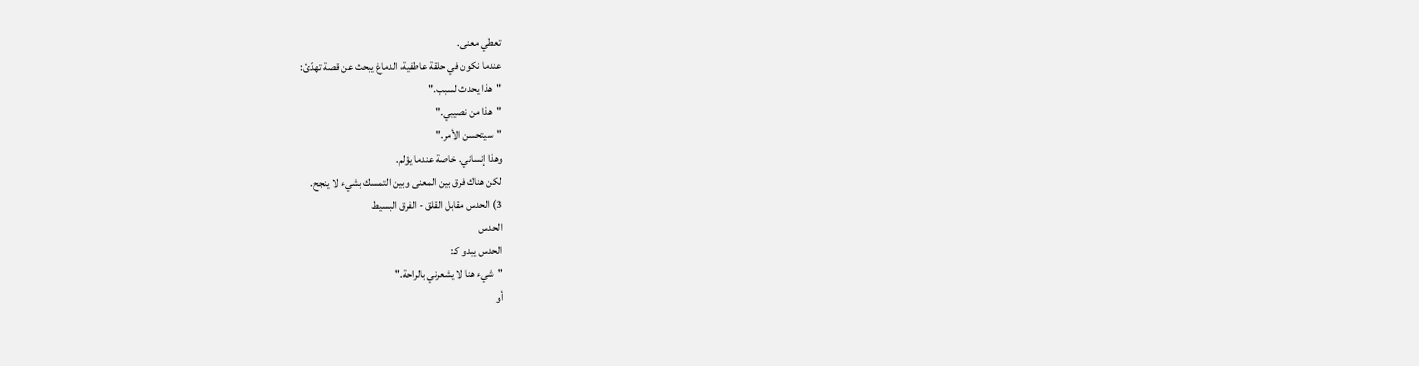تعطي معنى.
عندما نكون في حلقة عاطفية، الدماغ يبحث عن قصة تهدّئ:
"هذا يحدث لسبب."
"هذا من نصيبي."
"سيتحسن الأمر."
وهذا إنساني. خاصة عندما يؤلم.
لكن هناك فرق بين المعنى وبين التمسك بشيء لا ينجح.
3) الحدس مقابل القلق - الفرق البسيط
الحدس
الحدس يبدو كـ:
"شيء هنا لا يشعرني بالراحة."
أو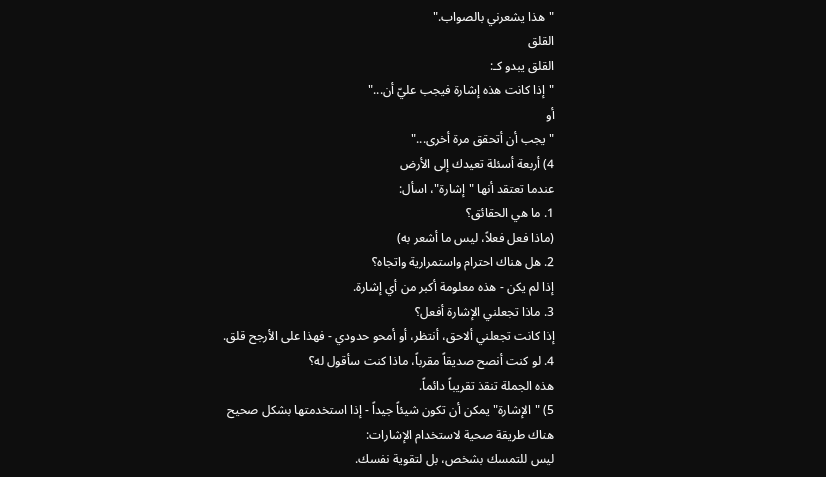"هذا يشعرني بالصواب."
القلق
القلق يبدو كـ:
"إذا كانت هذه إشارة فيجب عليّ أن..."
أو
"يجب أن أتحقق مرة أخرى..."
4) أربعة أسئلة تعيدك إلى الأرض
عندما تعتقد أنها "إشارة"، اسأل:
1. ما هي الحقائق؟
(ماذا فعل فعلاً، ليس ما أشعر به)
2. هل هناك احترام واستمرارية واتجاه؟
إذا لم يكن - هذه معلومة أكبر من أي إشارة.
3. ماذا تجعلني الإشارة أفعل؟
إذا كانت تجعلني ألاحق، أنتظر، أو أمحو حدودي - فهذا على الأرجح قلق.
4. لو كنت أنصح صديقاً مقرباً، ماذا كنت سأقول له؟
هذه الجملة تنقذ تقريباً دائماً.
5) "الإشارة" يمكن أن تكون شيئاً جيداً - إذا استخدمتها بشكل صحيح
هناك طريقة صحية لاستخدام الإشارات:
ليس للتمسك بشخص، بل لتقوية نفسك.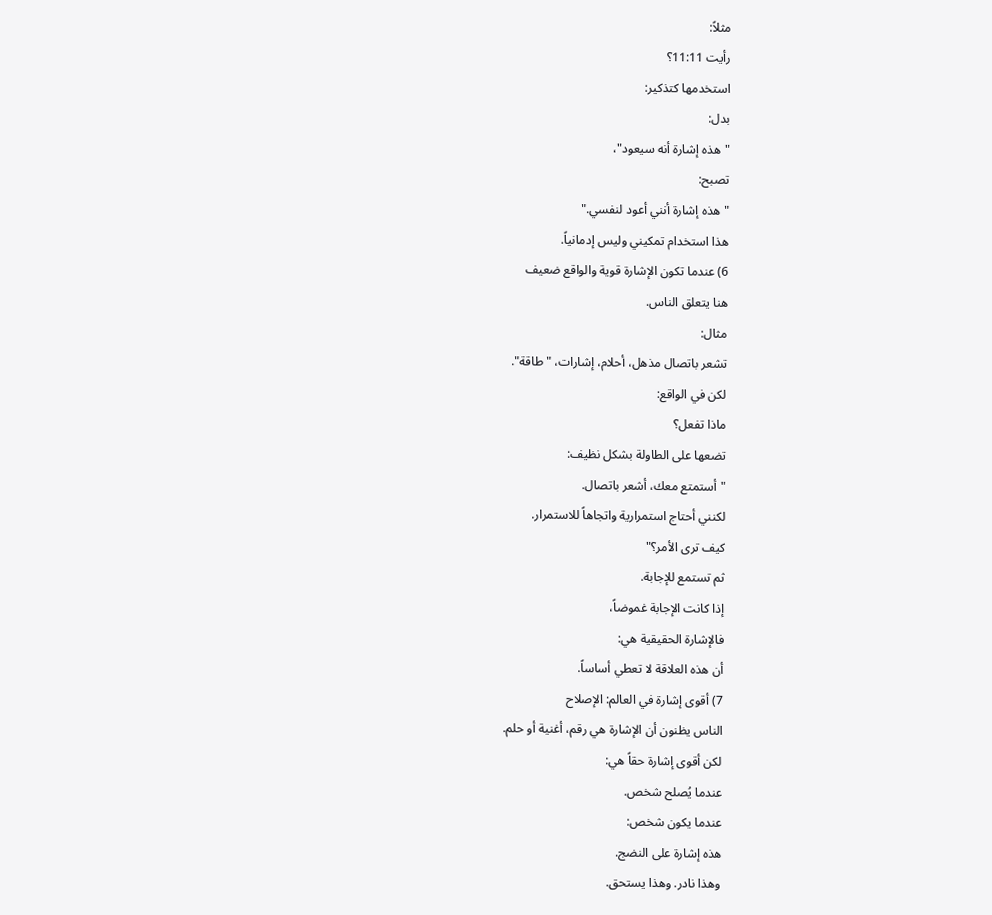مثلاً:
رأيت 11:11؟
استخدمها كتذكير:
بدل:
"هذه إشارة أنه سيعود"،
تصبح:
"هذه إشارة أنني أعود لنفسي."
هذا استخدام تمكيني وليس إدمانياً.
6) عندما تكون الإشارة قوية والواقع ضعيف
هنا يتعلق الناس.
مثال:
تشعر باتصال مذهل، أحلام، إشارات، "طاقة".
لكن في الواقع:
ماذا تفعل؟
تضعها على الطاولة بشكل نظيف:
"أستمتع معك، أشعر باتصال.
لكنني أحتاج استمرارية واتجاهاً للاستمرار.
كيف ترى الأمر؟"
ثم تستمع للإجابة.
إذا كانت الإجابة غموضاً،
فالإشارة الحقيقية هي:
أن هذه العلاقة لا تعطي أساساً.
7) أقوى إشارة في العالم: الإصلاح
الناس يظنون أن الإشارة هي رقم، أغنية أو حلم.
لكن أقوى إشارة حقاً هي:
عندما يُصلح شخص.
عندما يكون شخص:
هذه إشارة على النضج.
وهذا نادر. وهذا يستحق.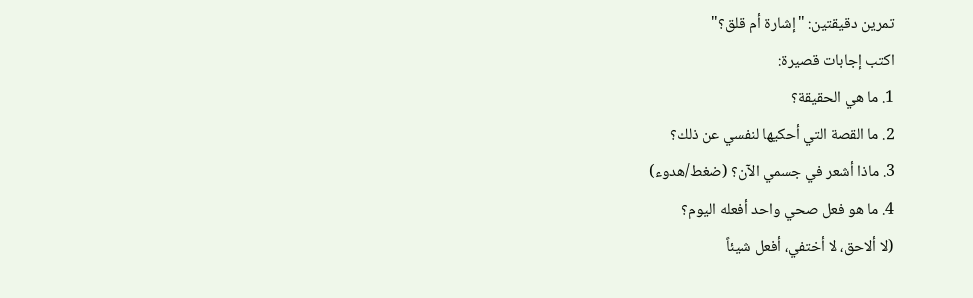تمرين دقيقتين: "إشارة أم قلق؟"
اكتب إجابات قصيرة:
1. ما هي الحقيقة؟
2. ما القصة التي أحكيها لنفسي عن ذلك؟
3. ماذا أشعر في جسمي الآن؟ (ضغط/هدوء)
4. ما هو فعل صحي واحد أفعله اليوم؟
(لا ألاحق، لا أختفي، أفعل شيئاً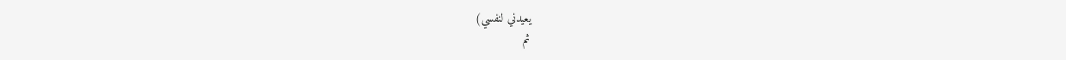يعيدني لنفسي)
ثم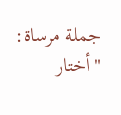جملة مرساة:
"أختار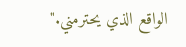الواقع الذي يحترمني."